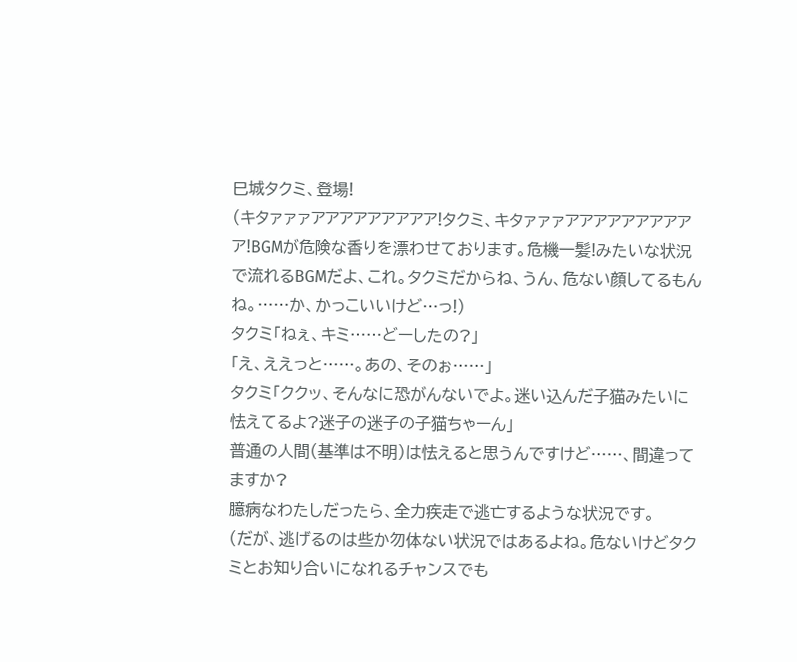巳城タクミ、登場!
(キタァァァアアアアアアアアア!タクミ、キタァァァアアアアアアアアアア!BGMが危険な香りを漂わせております。危機一髪!みたいな状況で流れるBGMだよ、これ。タクミだからね、うん、危ない顔してるもんね。……か、かっこいいけど…っ!)
タクミ「ねぇ、キミ……どーしたの?」
「え、ええっと……。あの、そのぉ……」
タクミ「ククッ、そんなに恐がんないでよ。迷い込んだ子猫みたいに怯えてるよ?迷子の迷子の子猫ちゃーん」
普通の人間(基準は不明)は怯えると思うんですけど……、間違ってますか?
臆病なわたしだったら、全力疾走で逃亡するような状況です。
(だが、逃げるのは些か勿体ない状況ではあるよね。危ないけどタクミとお知り合いになれるチャンスでも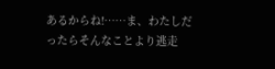あるからね!……ま、わたしだったらそんなことより逃走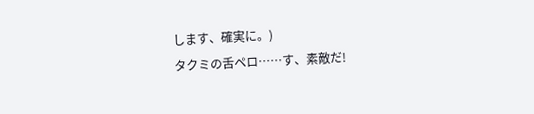します、確実に。)
タクミの舌ペロ……す、素敵だ!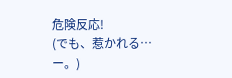危険反応!
(でも、惹かれる…ー。)